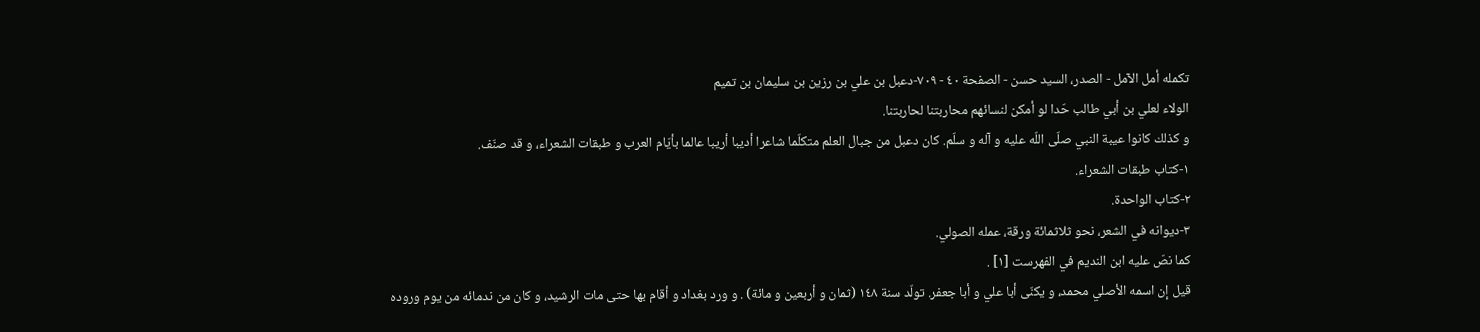تكمله أمل الآمل - الصدر، السيد حسن - الصفحة ٤٠ - ٧٠٩-دعبل بن علي بن رزين بن سليمان بن تميم
الولاء لعلي بن أبي طالب حّدا لو أمكن لنسائهم محاربتنا لحاربتنا.
و كذلك كانوا عيبة النبي صلّى اللّه عليه و آله و سلّم. كان دعبل من جبال العلم متكلّما شاعرا أديبا أريبا عالما بأيّام العرب و طبقات الشعراء، و قد صنّف.
١-كتاب طبقات الشعراء.
٢-كتاب الواحدة.
٣-ديوانه في الشعر، نحو ثلاثمائة ورقة، عمله الصولي.
كما نصّ عليه ابن النديم في الفهرست [١] .
قيل إن اسمه الأصلي محمد، و يكنّى أبا علي و أبا جعفر. تولّد سنة ١٤٨ (ثمان و أربعين و مائة) . و ورد بغداد و أقام بها حتى مات الرشيد، و كان من ندمائه من يوم وروده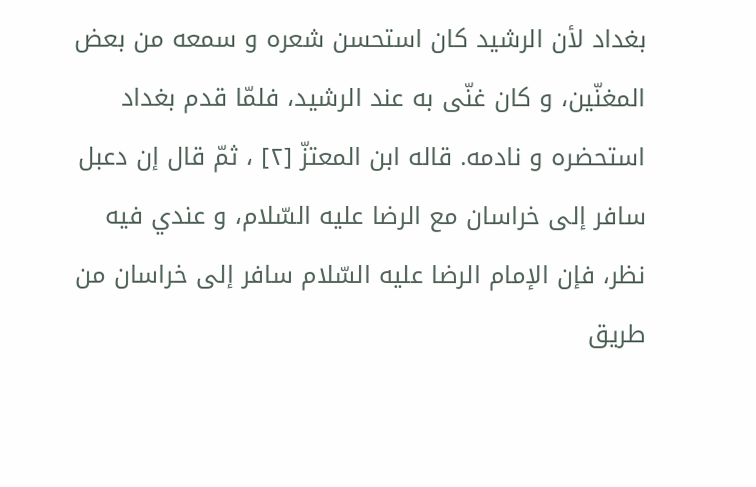بغداد لأن الرشيد كان استحسن شعره و سمعه من بعض المغنّين، و كان غنّى به عند الرشيد، فلمّا قدم بغداد استحضره و نادمه. قاله ابن المعتزّ [٢] ، ثمّ قال إن دعبل سافر إلى خراسان مع الرضا عليه السّلام، و عندي فيه نظر، فإن الإمام الرضا عليه السّلام سافر إلى خراسان من طريق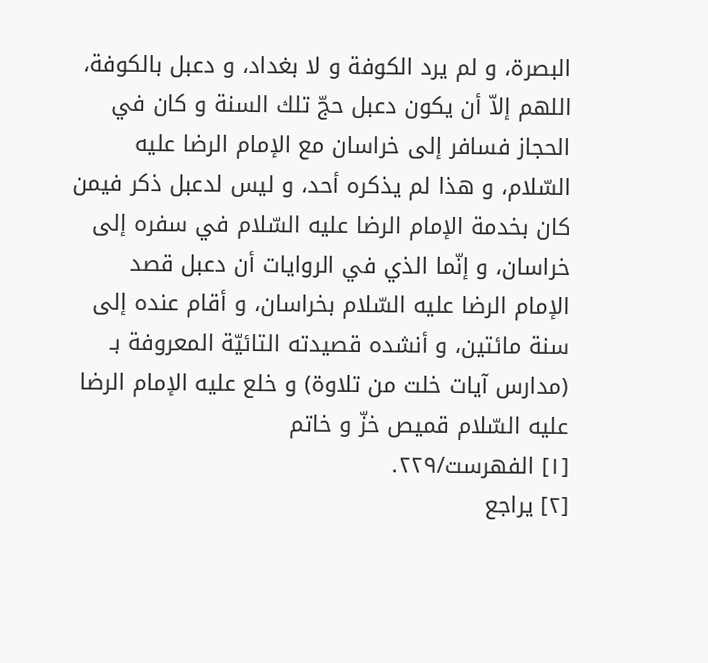البصرة، و لم يرد الكوفة و لا بغداد، و دعبل بالكوفة، اللهم إلاّ أن يكون دعبل حجّ تلك السنة و كان في الحجاز فسافر إلى خراسان مع الإمام الرضا عليه السّلام، و هذا لم يذكره أحد، و ليس لدعبل ذكر فيمن كان بخدمة الإمام الرضا عليه السّلام في سفره إلى خراسان، و إنّما الذي في الروايات أن دعبل قصد الإمام الرضا عليه السّلام بخراسان، و أقام عنده إلى سنة مائتين، و أنشده قصيدته التائيّة المعروفة بـ (مدارس آيات خلت من تلاوة) و خلع عليه الإمام الرضا عليه السّلام قميص خزّ و خاتم
[١] الفهرست/٢٢٩.
[٢] يراجع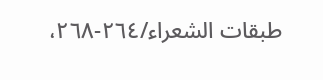طبقات الشعراء/٢٦٤-٢٦٨،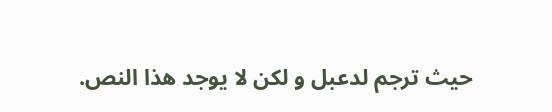حيث ترجم لدعبل و لكن لا يوجد هذا النص.